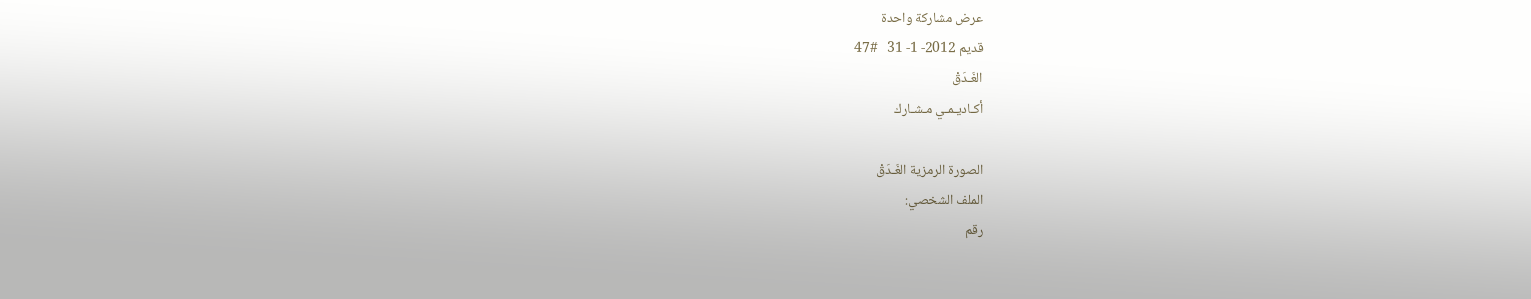عرض مشاركة واحدة
قديم 2012- 1- 31   #47
الغَـدَقْ
أكـاديـمـي مـشـارك

الصورة الرمزية الغَـدَقْ
الملف الشخصي:
رقم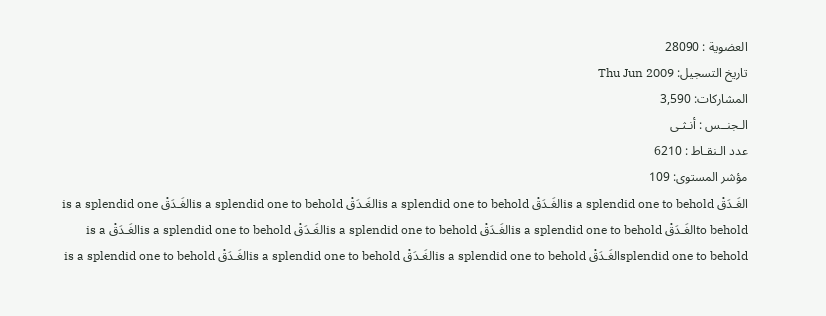العضوية : 28090
تاريخ التسجيل: Thu Jun 2009
المشاركات: 3,590
الـجنــس : أنـثـى
عدد الـنقـاط : 6210
مؤشر المستوى: 109
الغَـدَقْ is a splendid one to beholdالغَـدَقْ is a splendid one to beholdالغَـدَقْ is a splendid one to beholdالغَـدَقْ is a splendid one to beholdالغَـدَقْ is a splendid one to beholdالغَـدَقْ is a splendid one to beholdالغَـدَقْ is a splendid one to beholdالغَـدَقْ is a splendid one to beholdالغَـدَقْ is a splendid one to beholdالغَـدَقْ is a splendid one to beholdالغَـدَقْ is a splendid one to behold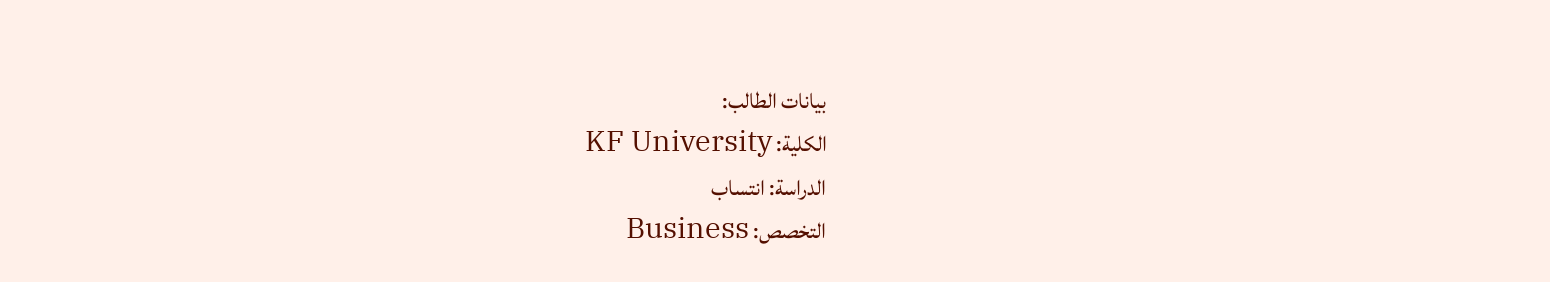بيانات الطالب:
الكلية: KF University
الدراسة: انتساب
التخصص: Business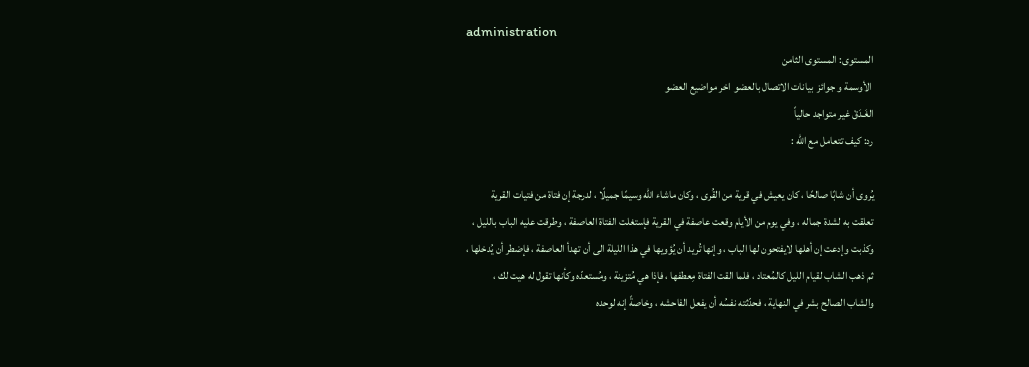administration
المستوى: المستوى الثامن
 الأوسمة و جوائز  بيانات الاتصال بالعضو  اخر مواضيع العضو
الغَـدَقْ غير متواجد حالياً
رد: كيف تتعامل مع الله :

يُروى أن شابًا صالحًا ، كان يعيش في قرية من القُرى ، وكان ماشاء الله وسيمًا جميلًا ، لدرجة إن فتاة من فتيات القرية
تعلقت به لشدة جماله ، وفي يوم من الأيام وقعت عاصفة في القرية فإستغلت الفتاة العاصفة ، وطرقت عليه الباب بالليل ،
وكذبت وإدعت إن أهلها لايفتحون لها الباب ، وإنها تُريد أن يُؤويها في هذا الليلة الى أن تهدأ العاصفة ، فإضطر أن يُدخلها ،
ثم ذهب الشاب لقيام الليل كالمُعتاد ، فلما القت الفتاة مِعطفها ، فإذا هي مُتزينة ، ومُستعدّه وكأنها تقول له هيت لك ،
والشاب الصالح بشر في النهاية ، فحدّثته نفسُه أن يفعل الفاحشه ، وخاصةً إنه لوحده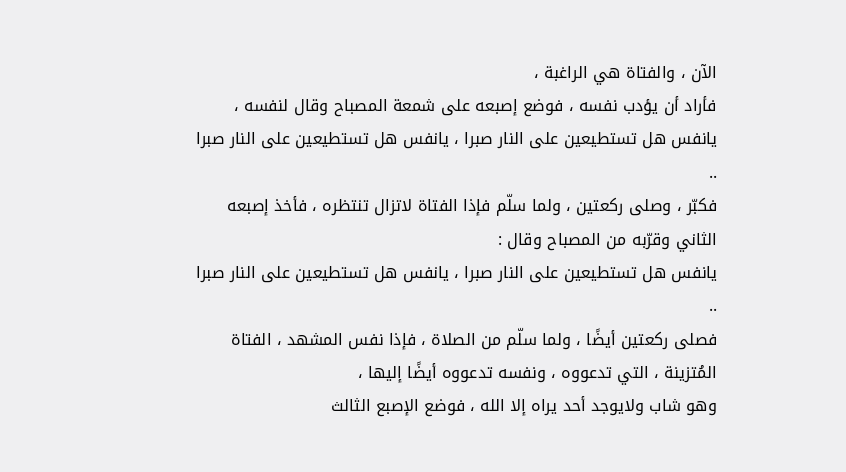الآن ، والفتاة هي الراغبة ،
فأراد أن يؤدب نفسه ، فوضع إصبعه على شمعة المصباح وقال لنفسه ،
يانفس هل تستطيعين على النار صبرا ، يانفس هل تستطيعين على النار صبرا ..
فكبّر ، وصلى ركعتين ، ولما سلّم فإذا الفتاة لاتزال تنتظره ، فأخذ إصبعه الثاني وقرّبه من المصباح وقال :
يانفس هل تستطيعين على النار صبرا ، يانفس هل تستطيعين على النار صبرا ..
فصلى ركعتين أيضًا ، ولما سلّم من الصلاة ، فإذا نفس المشهد ، الفتاة المُتزينة ، التي تدعووه ، ونفسه تدعووه أيضًا إليها ،
وهو شاب ولايوجد أحد يراه إلا الله ، فوضع الإصبع الثالث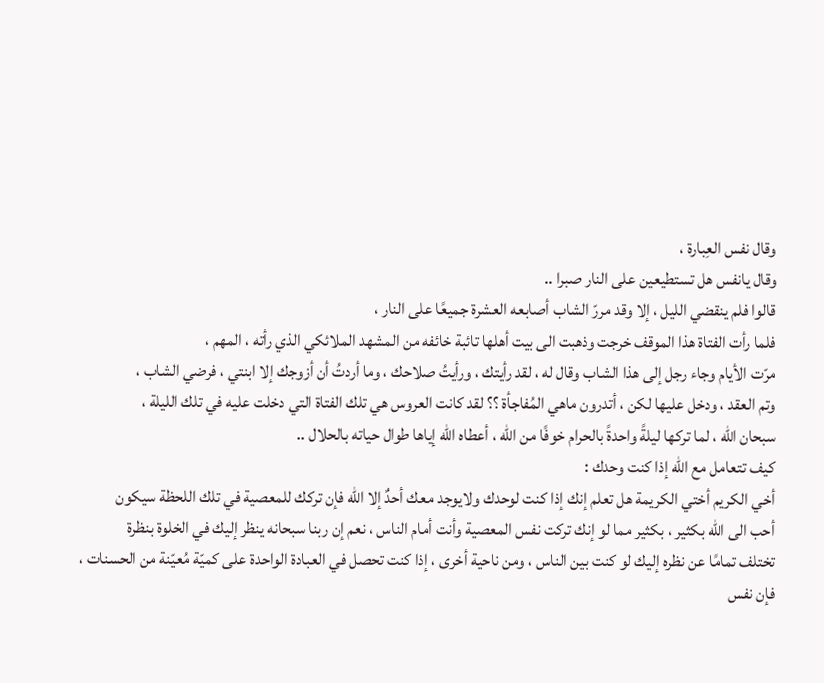وقال نفس العِبارة ،
وقال يانفس هل تستطيعين على النار صبرا ..
قالوا فلم ينقضي الليل ، إلا وقد مررّ الشاب أصابعه العشرة جميعًا على النار ،
فلما رأت الفتاة هذا الموقف خرجت وذهبت الى بيت أهلها تائبة خائفه من المشهد الملائكي الذي رأته ، المهم ،
مرّت الأيام وجاء رجل إلى هذا الشاب وقال له ، لقد رأيتك ، ورأيتُ صلاحك ، وما أردتُ أن أزوجك إلا ابنتي ، فرضي الشاب ،
وتم العقد ، ودخل عليها لكن ، أتدرون ماهي المُفاجأة ؟؟ لقد كانت العروس هي تلك الفتاة التي دخلت عليه في تلك الليلة ،
سبحان الله ، لما تركها ليلةً واحدةً بالحرام خوفًا من الله ، أعطاه الله إياها طوال حياته بالحلال ..
كيف تتعامل مع الله إذا كنت وحدك :
أخي الكريم أختي الكريمة هل تعلم إنك إذا كنت لوحدك ولايوجد معك أحدٌ إلا الله فإن تركك للمعصية في تلك اللحظة سيكون
أحب الى الله بكثير ، بكثير مما لو إنك تركت نفس المعصية وأنت أمام الناس ، نعم إن ربنا سبحانه ينظر إليك في الخلوة بنظرة
تختلف تمامًا عن نظره إليك لو كنت بين الناس ، ومن ناحية أخرى ، إذا كنت تحصل في العبادة الواحدة على كميّة مُعيّنة من الحسنات ،
فإن نفس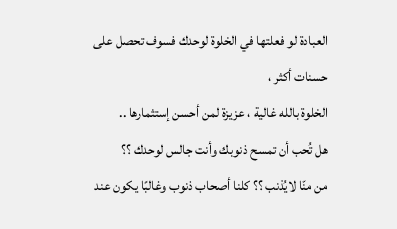العبادة لو فعلتها في الخلوة لوحدك فسوف تحصل على حسنات أكثر ،
الخلوة بالله غالية ، عزيزة لمن أحسن إستثمارها ..
هل تُحب أن تمسح ذنوبك وأنت جالس لوحدك ؟؟
من منّا لايُذنب ؟؟ كلنا أصحاب ذنوب وغالبًا يكون عند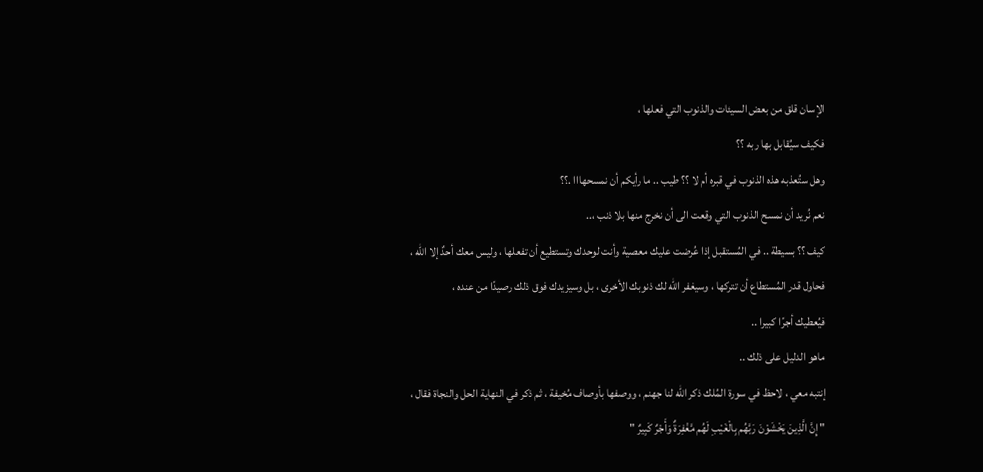الإسان قلق من بعض السيئات والذنوب التي فعلها ،
فكيف سيُقابل بها ربه ؟؟
وهل ستُعذبه هذه الذنوب في قبره أم لا ؟؟ طيب .. ما رأيكم أن نمسحهااا .؟؟
نعم نُريد أن نمسح الذنوب التي وقعت الى أن نخرج منها بلا ذنب ،..
كيف ؟؟ بسيطة .. في المُستقبل إذا عُرضت عليك معصية وأنت لوحدك وتستطيع أن تفعلها ، وليس معك أحدٌ إلا الله ،
فحاول قدر المُستطاع أن تتركها ، وسيغفر الله لك ذنوبك الأخرى ، بل وسيزيدك فوق ذلك رصيدًا من عنده ،
فيُعطيك أجرًا كبيرا ..
ماهو الدليل على ذلك ..
إنتبه معي ، لاحظ في سورة المُلك ذكر الله لنا جهنم ، ووصفها بأوصاف مُخيفة ، ثم ذكر في النهاية الحل والنجاة فقال ،
" إِنَّ الَّذِينَ يَخْشَوْنَ رَبَّهُم بِالْغَيْبِ لَهُم مَّغْفِرَةٌ وَأَجْرٌ كَبِيرٌ "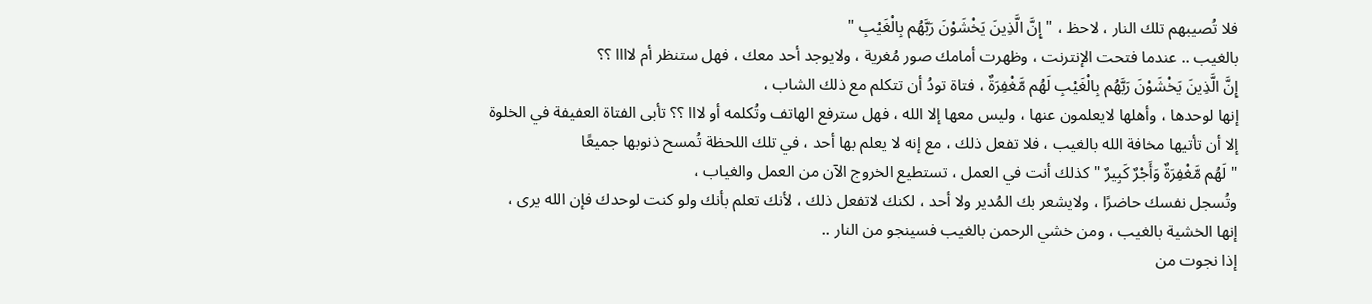فلا تُصيبهم تلك النار ، لاحظ ، " إِنَّ الَّذِينَ يَخْشَوْنَ رَبَّهُم بِالْغَيْبِ "
بالغيب .. عندما فتحت الإنترنت ، وظهرت أمامك صور مُغرية ، ولايوجد أحد معك ، فهل ستنظر أم لاااا ؟؟
إِنَّ الَّذِينَ يَخْشَوْنَ رَبَّهُم بِالْغَيْبِ لَهُم مَّغْفِرَةٌ ، فتاة تودُ أن تتكلم مع ذلك الشاب ،
إنها لوحدها ، وأهلها لايعلمون عنها ، وليس معها إلا الله ، فهل سترفع الهاتف وتُكلمه أو لااا ؟؟ تأبى الفتاة العفيفة في الخلوة
إلا أن تأتيها مخافة الله بالغيب ، فلا تفعل ذلك ، مع إنه لا يعلم بها أحد ، في تلك اللحظة تُمسح ذنوبها جميعًا
" لَهُم مَّغْفِرَةٌ وَأَجْرٌ كَبِيرٌ " كذلك أنت في العمل ، تستطيع الخروج الآن من العمل والغياب ،
وتُسجل نفسك حاضرًا ، ولايشعر بك المُدير ولا أحد ، لكنك لاتفعل ذلك ، لأنك تعلم بأنك ولو كنت لوحدك فإن الله يرى ،
إنها الخشية بالغيب ، ومن خشي الرحمن بالغيب فسينجو من النار ..
إذا نجوت من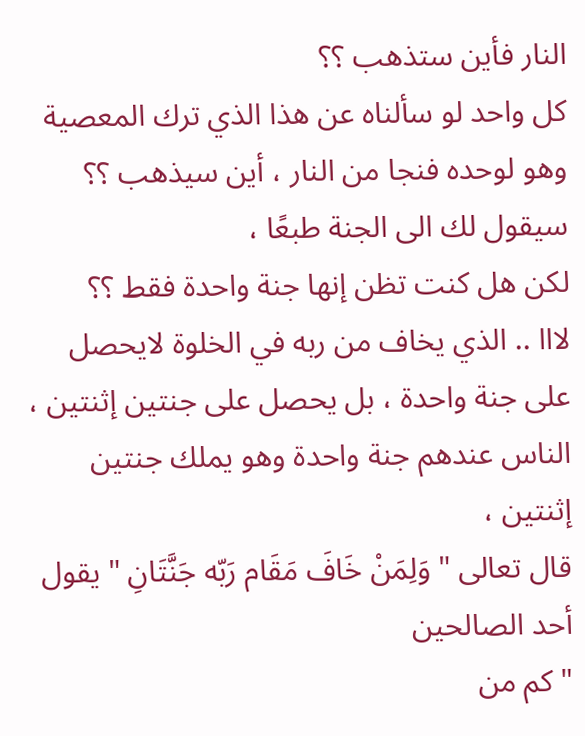النار فأين ستذهب ؟؟
كل واحد لو سألناه عن هذا الذي ترك المعصية وهو لوحده فنجا من النار ، أين سيذهب ؟؟ سيقول لك الى الجنة طبعًا ،
لكن هل كنت تظن إنها جنة واحدة فقط ؟؟
لااا .. الذي يخاف من ربه في الخلوة لايحصل على جنة واحدة ، بل يحصل على جنتين إثنتين ،
الناس عندهم جنة واحدة وهو يملك جنتين إثنتين ،
قال تعالى " وَلِمَنْ خَافَ مَقَام رَبّه جَنَّتَانِ " يقول أحد الصالحين
" كم من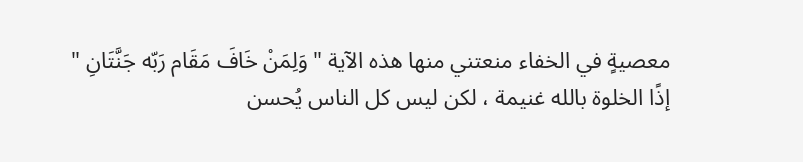معصيةٍ في الخفاء منعتني منها هذه الآية " وَلِمَنْ خَافَ مَقَام رَبّه جَنَّتَانِ "
إذًا الخلوة بالله غنيمة ، لكن ليس كل الناس يُحسن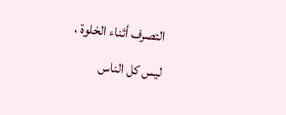التصرف أثناء الخلوة ،
ليس كل الناس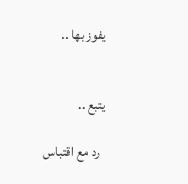يفوز بها ..


يتبع ..

  رد مع اقتباس